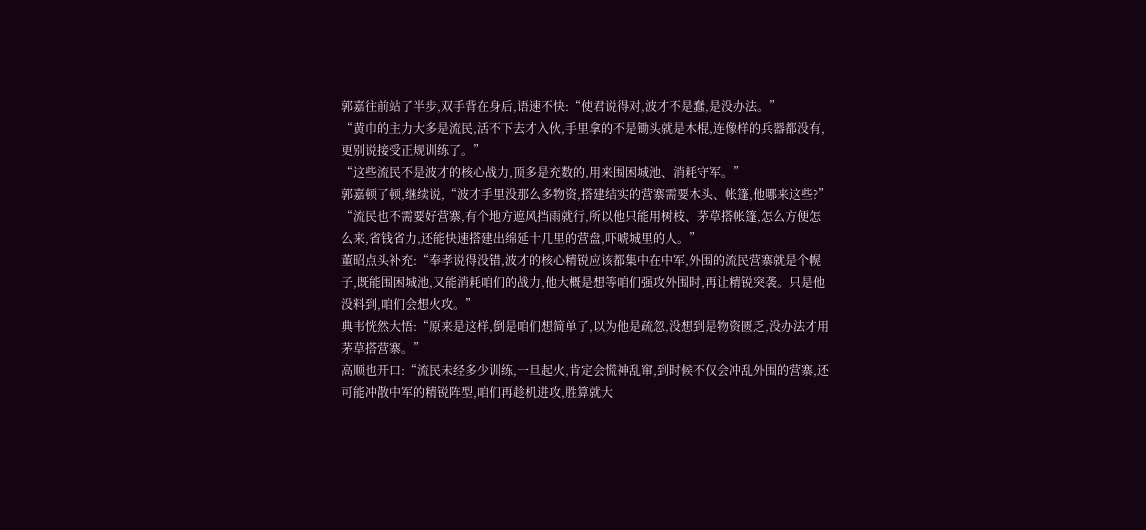郭嘉往前站了半步,双手背在身后,语速不快:“使君说得对,波才不是蠢,是没办法。”
“黄巾的主力大多是流民,活不下去才入伙,手里拿的不是锄头就是木棍,连像样的兵器都没有,更别说接受正规训练了。”
“这些流民不是波才的核心战力,顶多是充数的,用来围困城池、消耗守军。”
郭嘉顿了顿,继续说,“波才手里没那么多物资,搭建结实的营寨需要木头、帐篷,他哪来这些?”
“流民也不需要好营寨,有个地方遮风挡雨就行,所以他只能用树枝、茅草搭帐篷,怎么方便怎么来,省钱省力,还能快速搭建出绵延十几里的营盘,吓唬城里的人。”
董昭点头补充:“奉孝说得没错,波才的核心精锐应该都集中在中军,外围的流民营寨就是个幌子,既能围困城池,又能消耗咱们的战力,他大概是想等咱们强攻外围时,再让精锐突袭。只是他没料到,咱们会想火攻。”
典韦恍然大悟:“原来是这样,倒是咱们想简单了,以为他是疏忽,没想到是物资匮乏,没办法才用茅草搭营寨。”
高顺也开口:“流民未经多少训练,一旦起火,肯定会慌神乱窜,到时候不仅会冲乱外围的营寨,还可能冲散中军的精锐阵型,咱们再趁机进攻,胜算就大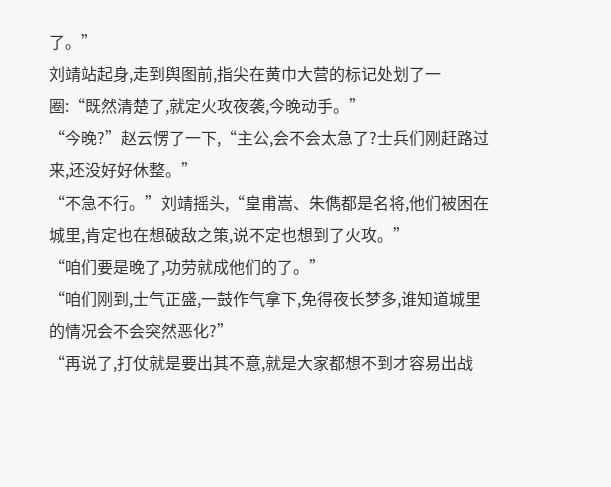了。”
刘靖站起身,走到舆图前,指尖在黄巾大营的标记处划了一圈:“既然清楚了,就定火攻夜袭,今晚动手。”
“今晚?”赵云愣了一下,“主公,会不会太急了?士兵们刚赶路过来,还没好好休整。”
“不急不行。”刘靖摇头,“皇甫嵩、朱儁都是名将,他们被困在城里,肯定也在想破敌之策,说不定也想到了火攻。”
“咱们要是晚了,功劳就成他们的了。”
“咱们刚到,士气正盛,一鼓作气拿下,免得夜长梦多,谁知道城里的情况会不会突然恶化?”
“再说了,打仗就是要出其不意,就是大家都想不到才容易出战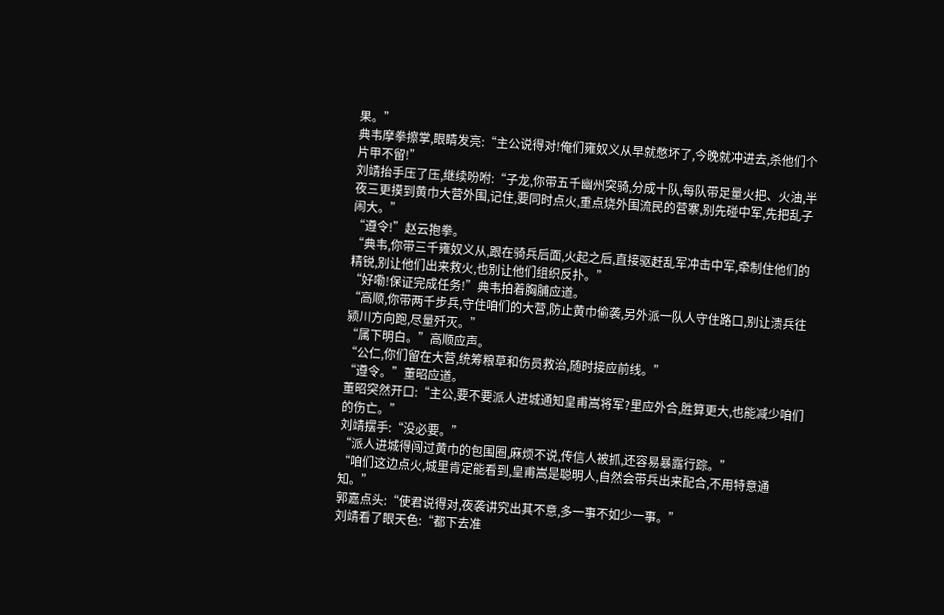果。”
典韦摩拳擦掌,眼睛发亮:“主公说得对!俺们雍奴义从早就憋坏了,今晚就冲进去,杀他们个片甲不留!”
刘靖抬手压了压,继续吩咐:“子龙,你带五千幽州突骑,分成十队,每队带足量火把、火油,半夜三更摸到黄巾大营外围,记住,要同时点火,重点烧外围流民的营寨,别先碰中军,先把乱子闹大。”
“遵令!”赵云抱拳。
“典韦,你带三千雍奴义从,跟在骑兵后面,火起之后,直接驱赶乱军冲击中军,牵制住他们的精锐,别让他们出来救火,也别让他们组织反扑。”
“好嘞!保证完成任务!”典韦拍着胸脯应道。
“高顺,你带两千步兵,守住咱们的大营,防止黄巾偷袭,另外派一队人守住路口,别让溃兵往颍川方向跑,尽量歼灭。”
“属下明白。”高顺应声。
“公仁,你们留在大营,统筹粮草和伤员救治,随时接应前线。”
“遵令。”董昭应道。
董昭突然开口:“主公,要不要派人进城通知皇甫嵩将军?里应外合,胜算更大,也能减少咱们的伤亡。”
刘靖摆手:“没必要。”
“派人进城得闯过黄巾的包围圈,麻烦不说,传信人被抓,还容易暴露行踪。”
“咱们这边点火,城里肯定能看到,皇甫嵩是聪明人,自然会带兵出来配合,不用特意通知。”
郭嘉点头:“使君说得对,夜袭讲究出其不意,多一事不如少一事。”
刘靖看了眼天色:“都下去准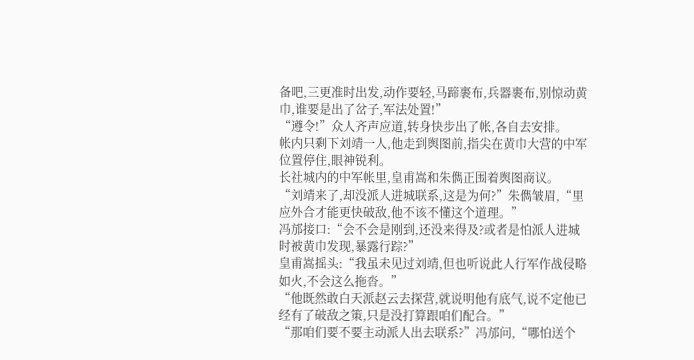备吧,三更准时出发,动作要轻,马蹄裹布,兵器裹布,别惊动黄巾,谁要是出了岔子,军法处置!”
“遵令!”众人齐声应道,转身快步出了帐,各自去安排。
帐内只剩下刘靖一人,他走到舆图前,指尖在黄巾大营的中军位置停住,眼神锐利。
长社城内的中军帐里,皇甫嵩和朱儁正围着舆图商议。
“刘靖来了,却没派人进城联系,这是为何?”朱儁皱眉,“里应外合才能更快破敌,他不该不懂这个道理。”
冯邡接口:“会不会是刚到,还没来得及?或者是怕派人进城时被黄巾发现,暴露行踪?”
皇甫嵩摇头:“我虽未见过刘靖,但也听说此人行军作战侵略如火,不会这么拖沓。”
“他既然敢白天派赵云去探营,就说明他有底气,说不定他已经有了破敌之策,只是没打算跟咱们配合。”
“那咱们要不要主动派人出去联系?”冯邡问,“哪怕送个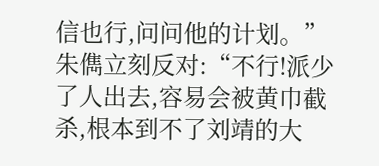信也行,问问他的计划。”
朱儁立刻反对:“不行!派少了人出去,容易会被黄巾截杀,根本到不了刘靖的大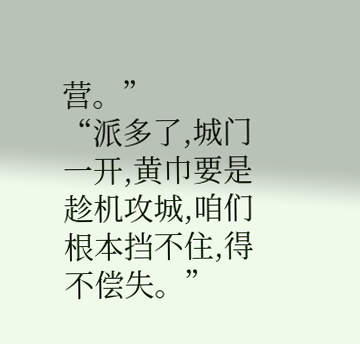营。”
“派多了,城门一开,黄巾要是趁机攻城,咱们根本挡不住,得不偿失。”